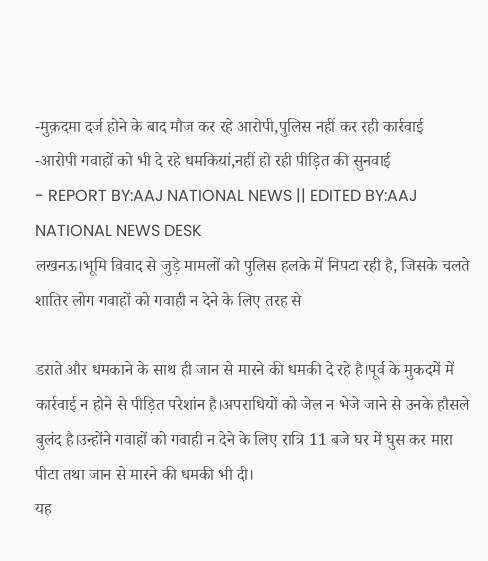-मुक़दमा दर्ज होने के बाद मौज कर रहे आरोपी,पुलिस नहीं कर रही कार्रवाई
-आरोपी गवाहों को भी दे रहे धमकियां,नहीं हो रही पीड़ित की सुनवाई
- REPORT BY:AAJ NATIONAL NEWS || EDITED BY:AAJ NATIONAL NEWS DESK
लखनऊ।भूमि विवाद से जुड़े मामलों को पुलिस हलके में निपटा रही है, जिसके चलते शातिर लोग गवाहों को गवाही न देने के लिए तरह से

डराते और धमकाने के साथ ही जान से मारने की धमकी दे रहे है।पूर्व के मुकदमें में कार्रवाई न होने से पीड़ित परेशांन है।अपराधियों को जेल न भेजे जाने से उनके हौसले बुलंद है।उन्होंने गवाहों को गवाही न देने के लिए रात्रि 11 बजे घर में घुस कर मारा पीटा तथा जान से मारने की धमकी भी दी।
यह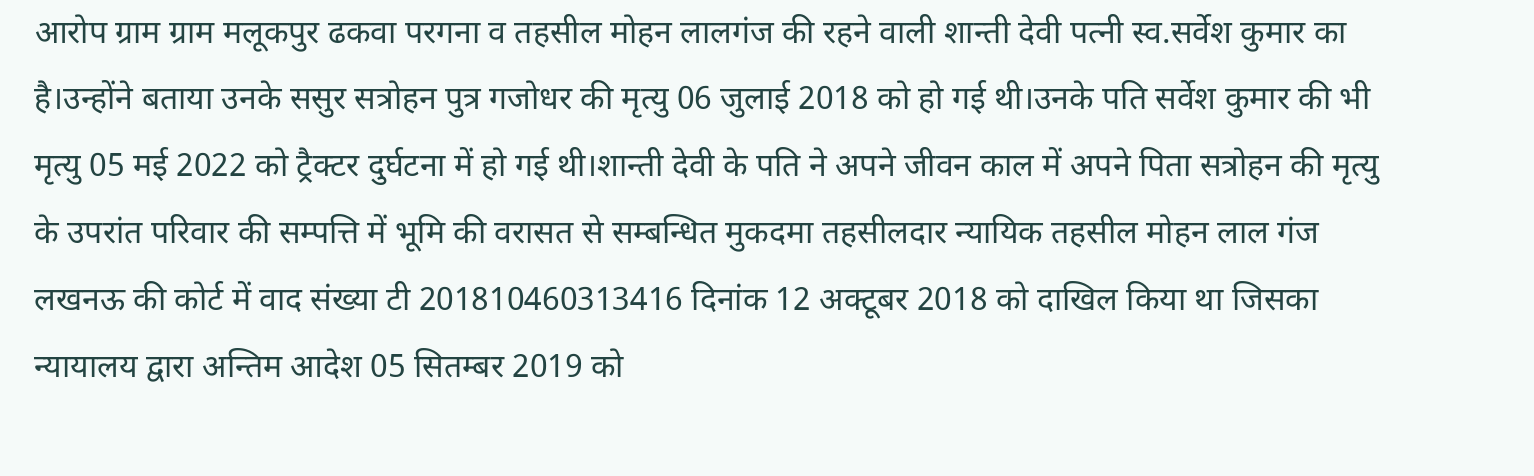आरोप ग्राम ग्राम मलूकपुर ढकवा परगना व तहसील मोहन लालगंज की रहने वाली शान्ती देवी पत्नी स्व.सर्वेश कुमार का है।उन्होंने बताया उनके ससुर सत्रोहन पुत्र गजोधर की मृत्यु 06 जुलाई 2018 को हो गई थी।उनके पति सर्वेश कुमार की भी मृत्यु 05 मई 2022 को ट्रैक्टर दुर्घटना में हो गई थी।शान्ती देवी के पति ने अपने जीवन काल में अपने पिता सत्रोहन की मृत्यु के उपरांत परिवार की सम्पत्ति में भूमि की वरासत से सम्बन्धित मुकदमा तहसीलदार न्यायिक तहसील मोहन लाल गंज लखनऊ की कोर्ट में वाद संख्या टी 201810460313416 दिनांक 12 अक्टूबर 2018 को दाखिल किया था जिसका न्यायालय द्वारा अन्तिम आदेश 05 सितम्बर 2019 को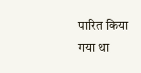पारित किया गया था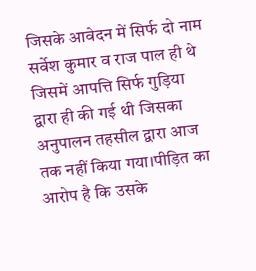जिसके आवेदन में सिर्फ दो नाम सर्वेश कुमार व राज पाल ही थे जिसमें आपत्ति सिर्फ गुड़िया द्वारा ही की गई थी जिसका अनुपालन तहसील द्वारा आज तक नहीं किया गया।पीड़ित का आरोप है कि उसके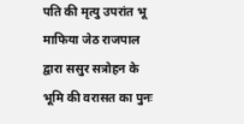पति की मृत्यु उपरांत भू माफिया जेठ राजपाल द्वारा ससुर सत्रोहन के भूमि की वरासत का पुनः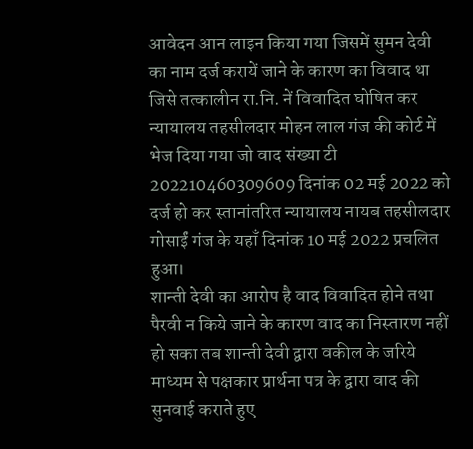आवेदन आन लाइन किया गया जिसमें सुमन देवी का नाम दर्ज करायें जाने के कारण का विवाद था जिसे तत्कालीन रा.नि. नें विवादित घोषित कर न्यायालय तहसीलदार मोहन लाल गंज की कोर्ट में भेज दिया गया जो वाद संख्या टी 202210460309609 दिनांक 02 मई 2022 को दर्ज हो कर स्तानांतरित न्यायालय नायब तहसीलदार गोसाईं गंज के यहाँ दिनांक 10 मई 2022 प्रचलित हुआ।
शान्ती देवी का आरोप है वाद विवादित होने तथा पैरवी न किये जाने के कारण वाद का निस्तारण नहीं हो सका तब शान्ती देवी द्वारा वकील के जरिये माध्यम से पक्षकार प्रार्थना पत्र के द्वारा वाद की सुनवाई कराते हुए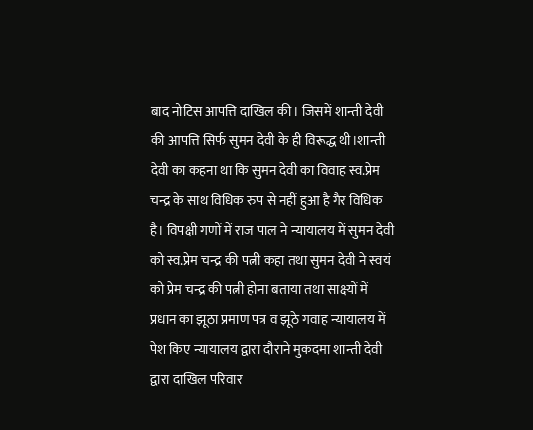बाद नोटिस आपत्ति दाखिल की। जिसमें शान्ती देवी की आपत्ति सिर्फ सुमन देवी के ही विरूद्ध थी।शान्ती देवी का कहना था कि सुमन देवी का विवाह स्व.प्रेम चन्द्र के साथ विधिक रुप से नहीं हुआ है गैर विधिक है। विपक्षी गणों में राज पाल ने न्यायालय में सुमन देवी को स्व.प्रेम चन्द्र की पत्नी कहा तथा सुमन देवी ने स्वयं को प्रेम चन्द्र की पत्नी होना बताया तथा साक्ष्यों में प्रधान का झूठा प्रमाण पत्र व झूठे गवाह न्यायालय में पेश किए न्यायालय द्वारा दौराने मुकदमा शान्ती देवी द्वारा दाखिल परिवार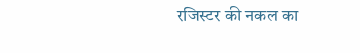रजिस्टर की नकल का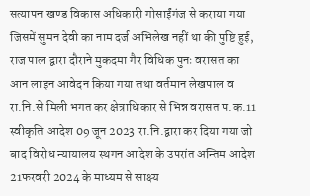सत्यापन खण्ड विकास अधिकारी गोसाईंगंज से कराया गया जिसमें सुमन देवी का नाम दर्ज अभिलेख नहीं था की पुष्टि हुई, राज पाल द्वारा दौराने मुकदमा गैर विधिक पुनः वरासत का आन लाइन आवेदन किया गया तथा वर्तमान लेखपाल व रा.नि.से मिली भगत कर क्षेत्राधिकार से भिन्न वरासत प.क.11 स्वीकृति आदेश 09 जून 2023 रा.नि.द्वारा कर दिया गया जो बाद विरोध न्यायालय स्थगन आदेश के उपरांत अन्तिम आदेश 21फरवरी 2024 के माध्यम से साक्ष्य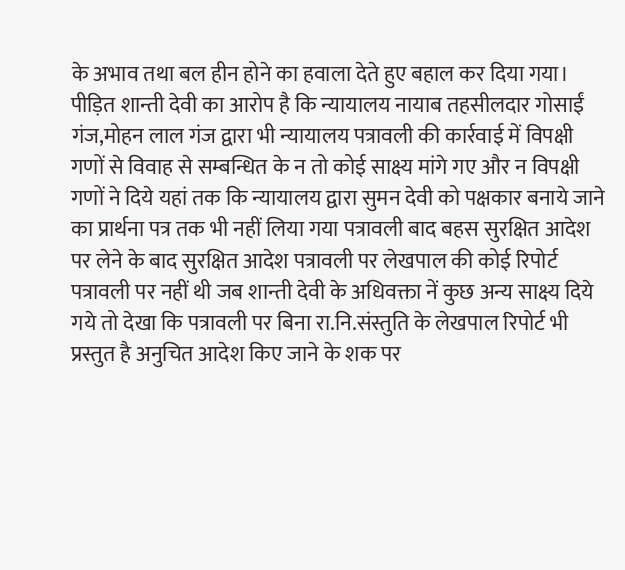के अभाव तथा बल हीन होने का हवाला देते हुए बहाल कर दिया गया।
पीड़ित शान्ती देवी का आरोप है कि न्यायालय नायाब तहसीलदार गोसाईं गंज,मोहन लाल गंज द्वारा भी न्यायालय पत्रावली की कार्रवाई में विपक्षी गणों से विवाह से सम्बन्धित के न तो कोई साक्ष्य मांगे गए और न विपक्षी गणों ने दिये यहां तक कि न्यायालय द्वारा सुमन देवी को पक्षकार बनाये जाने का प्रार्थना पत्र तक भी नहीं लिया गया पत्रावली बाद बहस सुरक्षित आदेश पर लेने के बाद सुरक्षित आदेश पत्रावली पर लेखपाल की कोई रिपोर्ट पत्रावली पर नहीं थी जब शान्ती देवी के अधिवक्ता नें कुछ अन्य साक्ष्य दिये गये तो देखा कि पत्रावली पर बिना रा.नि.संस्तुति के लेखपाल रिपोर्ट भी प्रस्तुत है अनुचित आदेश किए जाने के शक पर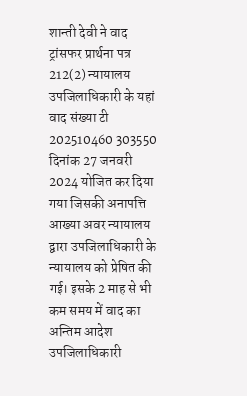शान्ती देवी ने वाद ट्रांसफर प्रार्थना पत्र 212(2) न्यायालय उपजिलाधिकारी के यहां वाद संख्या टी 202510460 303550 दिनांक 27 जनवरी 2024 योजित कर दिया गया जिसकी अनापत्ति आख्या अवर न्यायालय द्वारा उपजिलाधिकारी के न्यायालय को प्रेषित की गई। इसके 2 माह से भी कम समय में वाद का अन्तिम आदेश उपजिलाधिकारी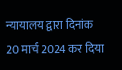न्यायालय द्वारा दिनांक 20 मार्च 2024 कर दिया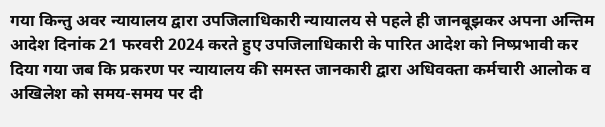गया किन्तु अवर न्यायालय द्वारा उपजिलाधिकारी न्यायालय से पहले ही जानबूझकर अपना अन्तिम आदेश दिनांक 21 फरवरी 2024 करते हुए उपजिलाधिकारी के पारित आदेश को निष्प्रभावी कर दिया गया जब कि प्रकरण पर न्यायालय की समस्त जानकारी द्वारा अधिवक्ता कर्मचारी आलोक व अखिलेश को समय-समय पर दी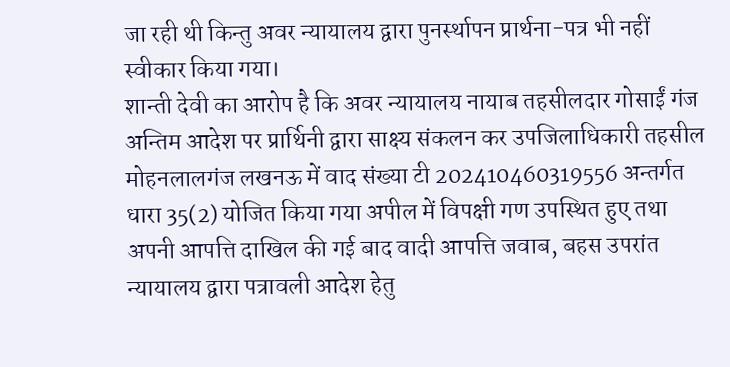जा रही थी किन्तु अवर न्यायालय द्वारा पुनर्स्थापन प्रार्थना-पत्र भी नहीं स्वीकार किया गया।
शान्ती देवी का आरोप है कि अवर न्यायालय नायाब तहसीलदार गोसाईं गंज अन्तिम आदेश पर प्रार्थिनी द्वारा साक्ष्य संकलन कर उपजिलाधिकारी तहसील मोहनलालगंज लखनऊ में वाद संख्या टी 202410460319556 अन्तर्गत धारा 35(2) योजित किया गया अपील में विपक्षी गण उपस्थित हुए तथा अपनी आपत्ति दाखिल की गई बाद वादी आपत्ति जवाब, बहस उपरांत न्यायालय द्वारा पत्रावली आदेश हेतु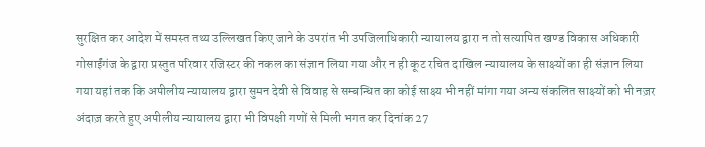सुरक्षित कर आदेश में समस्त तथ्य उल्लिखत किए जाने के उपरांत भी उपजिलाधिकारी न्यायालय द्वारा न तो सत्यापित खण्ड विकास अधिकारी गोसाईंगंज के द्वारा प्रस्तुत परिवार रजिस्टर की नकल का संज्ञान लिया गया और न ही कूट रचित दाखिल न्यायालय के साक्ष्यों का ही संज्ञान लिया गया यहां तक कि अपीलीय न्यायालय द्वारा सुमन देवी से विवाह से सम्बन्धित का कोई साक्ष्य भी नहीं मांगा गया अन्य संकलित साक्ष्यों को भी नज़र अंदाज़ करते हुए अपीलीय न्यायालय द्वारा भी विपक्षी गणों से मिली भगत कर दिनांक 27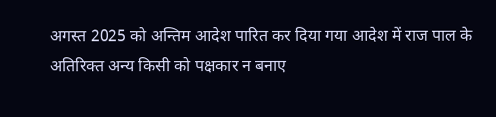अगस्त 2025 को अन्तिम आदेश पारित कर दिया गया आदेश में राज पाल के अतिरिक्त अन्य किसी को पक्षकार न बनाए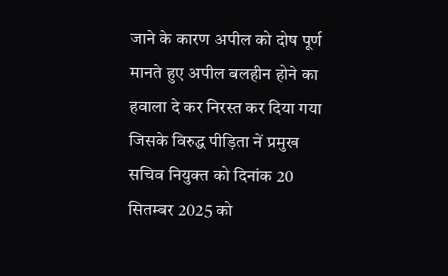जाने के कारण अपील को दोष पूर्ण मानते हुए अपील बलहीन होने का हवाला दे कर निरस्त कर दिया गया जिसके विरुद्ध पीड़िता नें प्रमुख सचिव नियुक्त को दिनांक 20 सितम्बर 2025 को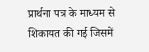प्रार्थना पत्र के माध्यम से शिकायत की गई जिसमें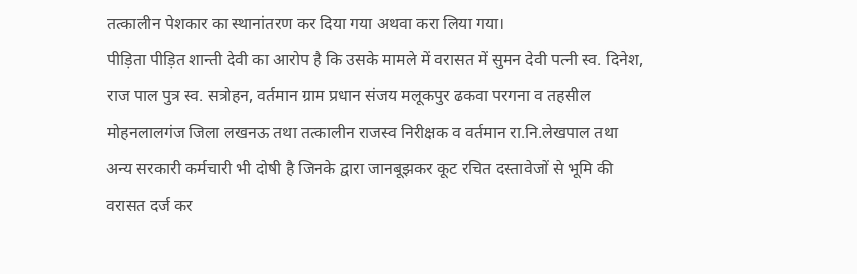तत्कालीन पेशकार का स्थानांतरण कर दिया गया अथवा करा लिया गया।
पीड़िता पीड़ित शान्ती देवी का आरोप है कि उसके मामले में वरासत में सुमन देवी पत्नी स्व. दिनेश, राज पाल पुत्र स्व. सत्रोहन, वर्तमान ग्राम प्रधान संजय मलूकपुर ढकवा परगना व तहसील मोहनलालगंज जिला लखनऊ तथा तत्कालीन राजस्व निरीक्षक व वर्तमान रा.नि.लेखपाल तथा अन्य सरकारी कर्मचारी भी दोषी है जिनके द्वारा जानबूझकर कूट रचित दस्तावेजों से भूमि की वरासत दर्ज कर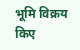भूमि विक्रय किए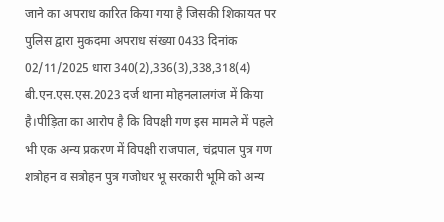जाने का अपराध कारित किया गया है जिसकी शिकायत पर पुलिस द्वारा मुकदमा अपराध संख्या 0433 दिनांक 02/11/2025 धारा 340(2),336(3),338,318(4) बी.एन.एस.एस.2023 दर्ज थाना मोहनलालगंज में किया है।पीड़िता का आरोप है कि विपक्षी गण इस मामले में पहले भी एक अन्य प्रकरण में विपक्षी राजपाल, चंद्रपाल पुत्र गण शत्रोहन व सत्रोहन पुत्र गजोधर भू सरकारी भूमि को अन्य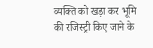व्यक्ति को खड़ा कर भूमि की रजिस्ट्री किए जाने के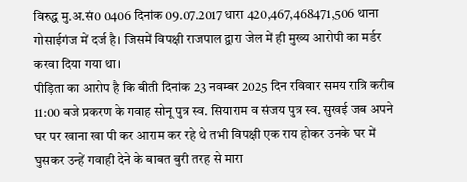विरुद्ध मु.अ.सं0 0406 दिनांक 09.07.2017 धारा 420,467,468471,506 थाना गोसाईगंज में दर्ज है। जिसमें विपक्षी राजपाल द्वारा जेल में ही मुख्य आरोपी का मर्डर करवा दिया गया था।
पीड़िता का आरोप है कि बीती दिनांक 23 नवम्बर 2025 दिन रविवार समय रात्रि करीब 11:00 बजे प्रकरण के गवाह सोनू पुत्र स्व. सियाराम व संजय पुत्र स्व. सुखई जब अपने घर पर खाना खा पी कर आराम कर रहे थे तभी विपक्षी एक राय होकर उनके घर में घुसकर उन्हें गवाही देने के बाबत बुरी तरह से मारा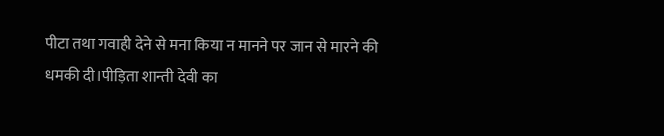पीटा तथा गवाही देने से मना किया न मानने पर जान से मारने की धमकी दी।पीड़िता शान्ती देवी का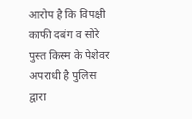आरोप है कि विपक्षी काफी दबंग व सोरे पुस्त किस्म के पेशेवर अपराधी है पुलिस द्वारा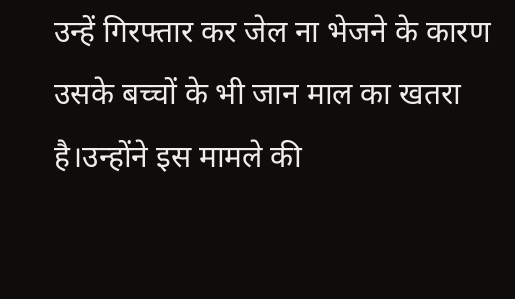उन्हें गिरफ्तार कर जेल ना भेजने के कारण उसके बच्चों के भी जान माल का खतरा है।उन्होंने इस मामले की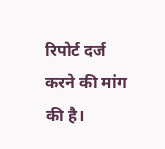रिपोर्ट दर्ज करने की मांग की है।